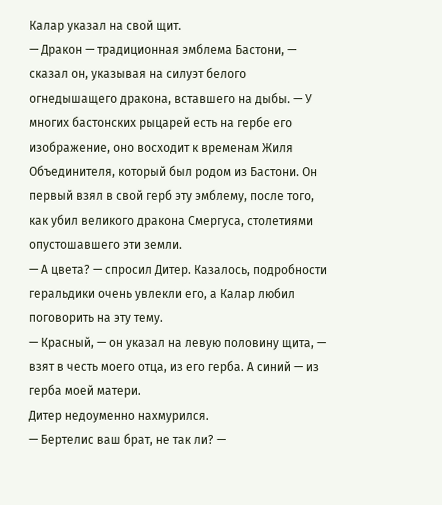Калар указал на свой щит.
— Дракон — традиционная эмблема Бастони, — сказал он, указывая на силуэт белого огнедышащего дракона, вставшего на дыбы. — У многих бастонских рыцарей есть на гербе его изображение, оно восходит к временам Жиля Объединителя, который был родом из Бастони. Он первый взял в свой герб эту эмблему, после того, как убил великого дракона Смергуса, столетиями опустошавшего эти земли.
— А цвета? — спросил Дитер. Казалось, подробности геральдики очень увлекли его, а Калар любил поговорить на эту тему.
— Красный, — он указал на левую половину щита, — взят в честь моего отца, из его герба. А синий — из герба моей матери.
Дитер недоуменно нахмурился.
— Бертелис ваш брат, не так ли? —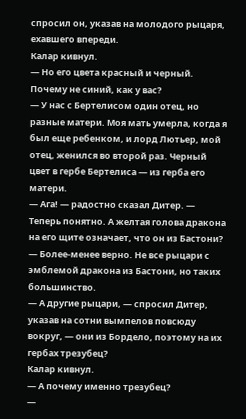спросил он, указав на молодого рыцаря, ехавшего впереди.
Калар кивнул.
— Но его цвета красный и черный. Почему не синий, как у вас?
— У нас с Бертелисом один отец, но разные матери. Моя мать умерла, когда я был еще ребенком, и лорд Лютьер, мой отец, женился во второй раз. Черный цвет в гербе Бертелиса — из герба его матери.
— Ага! — радостно сказал Дитер. — Теперь понятно. А желтая голова дракона на его щите означает, что он из Бастони?
— Более-менее верно. Не все рыцари с эмблемой дракона из Бастони, но таких большинство.
— А другие рыцари, — спросил Дитер, указав на сотни вымпелов повсюду вокруг, — они из Бордело, поэтому на их гербах трезубец?
Калар кивнул.
— А почему именно трезубец?
—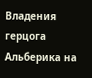Владения герцога Альберика на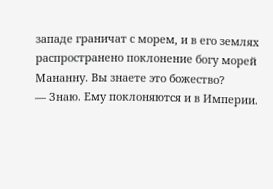западе граничат с морем, и в его землях распространено поклонение богу морей Мананну. Вы знаете это божество?
— Знаю. Ему поклоняются и в Империи.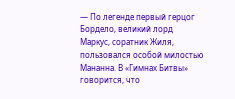— По легенде первый герцог Бордело, великий лорд Маркус, соратник Жиля, пользовался особой милостью Мананна. В «Гимнах Битвы» говорится, что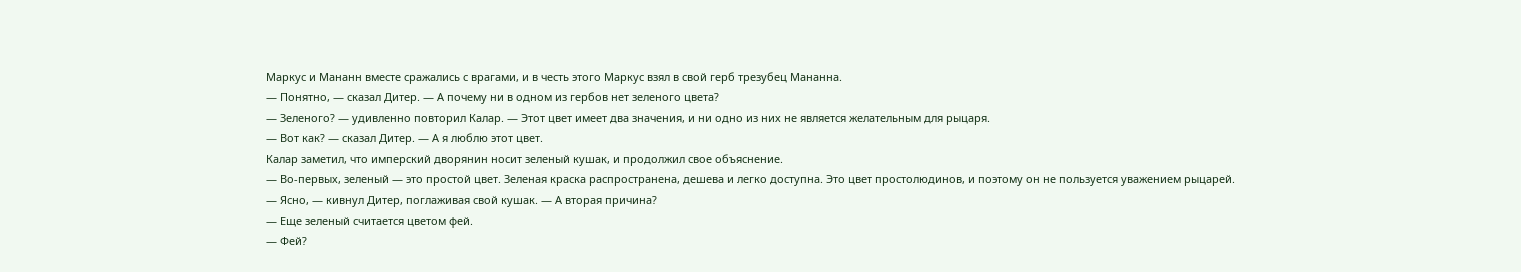Маркус и Мананн вместе сражались с врагами, и в честь этого Маркус взял в свой герб трезубец Мананна.
— Понятно, — сказал Дитер. — А почему ни в одном из гербов нет зеленого цвета?
— Зеленого? — удивленно повторил Калар. — Этот цвет имеет два значения, и ни одно из них не является желательным для рыцаря.
— Вот как? — сказал Дитер. — А я люблю этот цвет.
Калар заметил, что имперский дворянин носит зеленый кушак, и продолжил свое объяснение.
— Во-первых, зеленый — это простой цвет. Зеленая краска распространена, дешева и легко доступна. Это цвет простолюдинов, и поэтому он не пользуется уважением рыцарей.
— Ясно, — кивнул Дитер, поглаживая свой кушак. — А вторая причина?
— Еще зеленый считается цветом фей.
— Фей?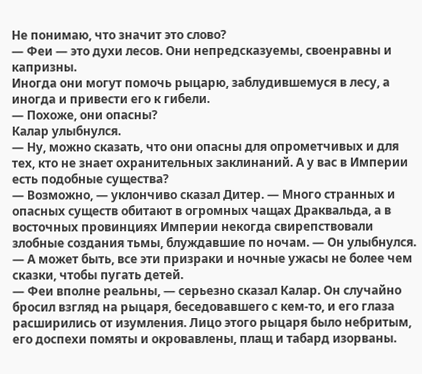Не понимаю, что значит это слово?
— Феи — это духи лесов. Они непредсказуемы, своенравны и капризны.
Иногда они могут помочь рыцарю, заблудившемуся в лесу, а иногда и привести его к гибели.
— Похоже, они опасны?
Калар улыбнулся.
— Ну, можно сказать, что они опасны для опрометчивых и для тех, кто не знает охранительных заклинаний. А у вас в Империи есть подобные существа?
— Возможно, — уклончиво сказал Дитер. — Много странных и опасных существ обитают в огромных чащах Драквальда, а в восточных провинциях Империи некогда свирепствовали злобные создания тьмы, блуждавшие по ночам. — Он улыбнулся. — А может быть, все эти призраки и ночные ужасы не более чем сказки, чтобы пугать детей.
— Феи вполне реальны, — серьезно сказал Калар. Он случайно бросил взгляд на рыцаря, беседовавшего с кем-то, и его глаза расширились от изумления. Лицо этого рыцаря было небритым, его доспехи помяты и окровавлены, плащ и табард изорваны.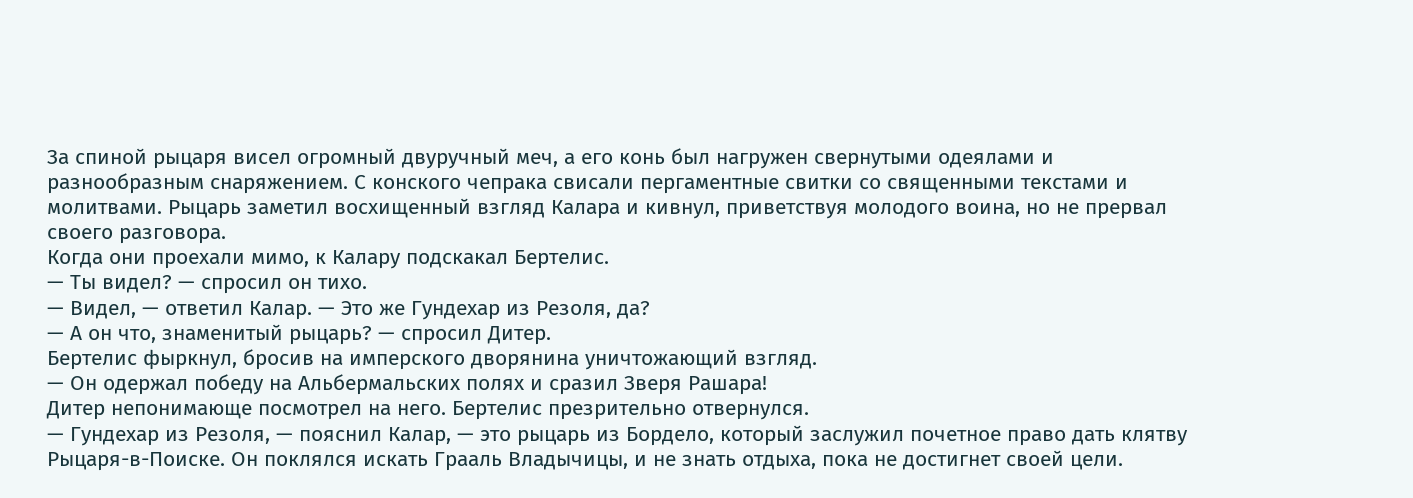За спиной рыцаря висел огромный двуручный меч, а его конь был нагружен свернутыми одеялами и разнообразным снаряжением. С конского чепрака свисали пергаментные свитки со священными текстами и молитвами. Рыцарь заметил восхищенный взгляд Калара и кивнул, приветствуя молодого воина, но не прервал своего разговора.
Когда они проехали мимо, к Калару подскакал Бертелис.
— Ты видел? — спросил он тихо.
— Видел, — ответил Калар. — Это же Гундехар из Резоля, да?
— А он что, знаменитый рыцарь? — спросил Дитер.
Бертелис фыркнул, бросив на имперского дворянина уничтожающий взгляд.
— Он одержал победу на Альбермальских полях и сразил Зверя Рашара!
Дитер непонимающе посмотрел на него. Бертелис презрительно отвернулся.
— Гундехар из Резоля, — пояснил Калар, — это рыцарь из Бордело, который заслужил почетное право дать клятву Рыцаря-в-Поиске. Он поклялся искать Грааль Владычицы, и не знать отдыха, пока не достигнет своей цели.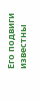Его подвиги известны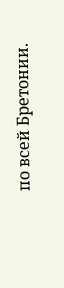по всей Бретонии.